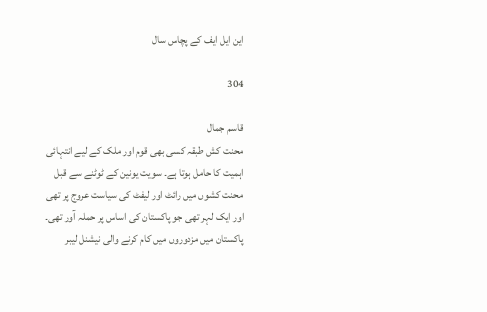این ایل ایف کے پچاس سال

304

قاسم جمال
محنت کش طبقہ کسی بھی قوم اور ملک کے لیے انتہائی اہمیت کا حامل ہوتا ہے۔ سویت یونین کے ٹوٹنے سے قبل محنت کشوں میں رائٹ اور لیفٹ کی سیاست عروج پر تھی اور ایک لہر تھی جو پاکستان کی اساس پر حملہ آور تھی۔ پاکستان میں مزدوروں میں کام کرنے والی نیشنل لیبر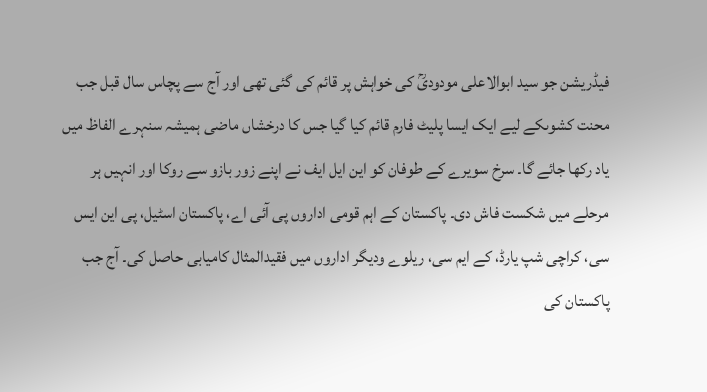فیڈریشن جو سید ابوالاعلی مودودیؒ کی خواہش پر قائم کی گئی تھی اور آج سے پچاس سال قبل جب محنت کشوںکے لیے ایک ایسا پلیٹ فارم قائم کیا گیا جس کا درخشاں ماضی ہمیشہ سنہرے الفاظ میں یاد رکھا جائے گا۔ سرخ سویرے کے طوفان کو این ایل ایف نے اپنے زور بازو سے روکا اور انہیں ہر مرحلے میں شکست فاش دی۔ پاکستان کے اہم قومی اداروں پی آئی اے، پاکستان اسٹیل، پی این ایس سی، کراچی شپ یارڈ، کے ایم سی، ریلوے ودیگر اداروں میں فقیدالمثال کامیابی حاصل کی۔ آج جب پاکستان کی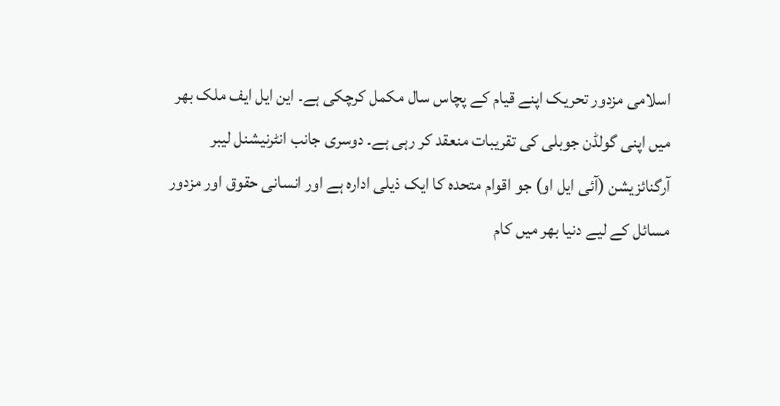اسلامی مزدور تحریک اپنے قیام کے پچاس سال مکمل کرچکی ہے۔ این ایل ایف ملک بھر میں اپنی گولڈن جوبلی کی تقریبات منعقد کر رہی ہے۔ دوسری جانب انٹرنیشنل لیبر آرگنائزیشن (آئی ایل او) جو اقوام متحدہ کا ایک ذیلی ادارہ ہے اور انسانی حقوق اور مزدور مسائل کے لیے دنیا بھر میں کام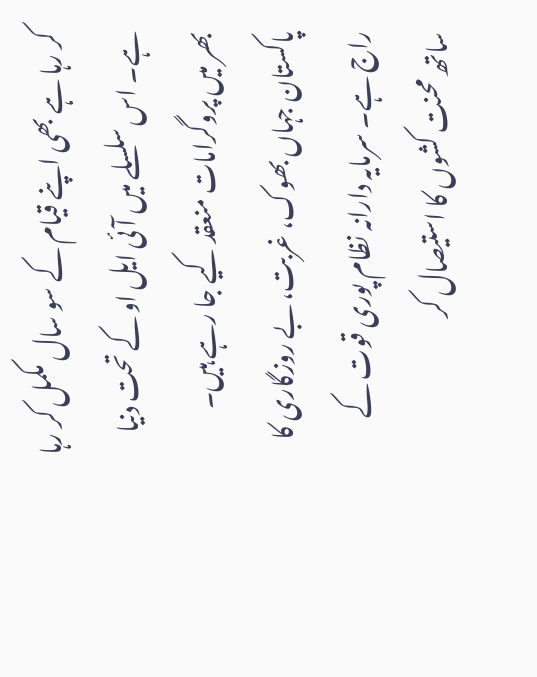کر رہا ہے بھی اپنے قیام کے سو سال مکمل کر رہا ہے۔ اس سلسلے میں آئی ایل او کے تحت دنیا بھر میں پروگرامات منعقد کیے جا رہے ہیں۔
پاکستان جہاں بھوک، غربت، بے روزگاری کا راج ہے۔ سرمایہ دارانہ نظام پوری قوت کے ساتھ محنت کشوں کا استیصال کر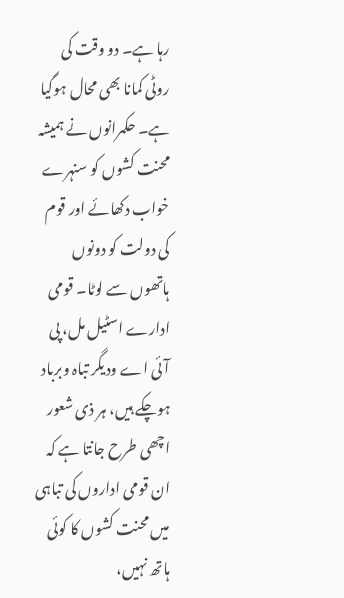رہا ہے۔ دو وقت کی روٹی کمانا بھی محال ہوگیا ہے۔ حکمرانوں نے ہمیشہ محنت کشوں کو سنہرے خواب دکھائے اور قوم کی دولت کو دونوں ہاتھوں سے لوٹا۔ قومی ادارے اسٹیل مل، پی آئی اے ودیگر تباہ وبرباد ہوچکے ہیں، ہر ذی شعور اچھی طرح جانتا ہے کہ ان قومی اداروں کی تباہی میں محنت کشوں کا کوئی ہاتھ نہیں،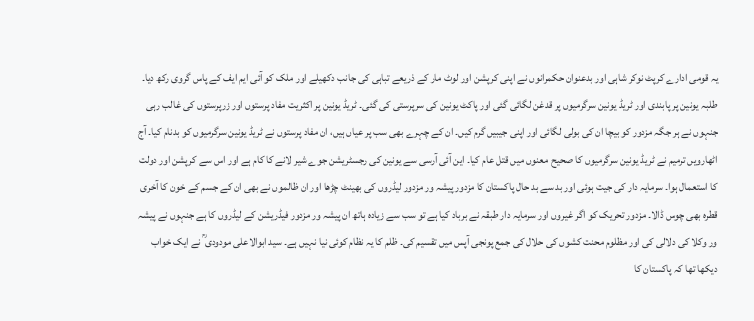یہ قومی ادارے کرپٹ نوکر شاہی اور بدعنوان حکمرانوں نے اپنی کرپشن اور لوٹ مار کے ذریعے تباہی کی جانب دکھیلے اور ملک کو آئی ایم ایف کے پاس گروی رکھ دیا۔
طلبہ یونین پر پابندی اور ٹریڈ یونین سرگرمیوں پر قدغن لگائی گئی اور پاکٹ یونین کی سرپرستی کی گئی۔ ٹریڈ یونین پر اکثریت مفاد پرستوں اور زرپرستوں کی غالب رہی جنہوں نے ہر جگہ مزدور کو بیچا ان کی بولی لگائی اور اپنی جیبیں گرم کیں۔ ان کے چہرے بھی سب پر عیاں ہیں، ان مفاد پرستوں نے ٹریڈ یونین سرگرمیوں کو بدنام کیا۔ آج اٹھارویں ترمیم نے ٹریڈ یونین سرگرمیوں کا صحیح معنوں میں قتل عام کیا۔ این آئی آرسی سے یونین کی رجسٹریشن جوے شیر لانے کا کام ہے اور اس سے کرپشن اور دولت کا استعمال ہوا۔ سرمایہ دار کی جیت ہوئی اور بد سے بد حال پاکستان کا مزدور پیشہ ور مزدور لیڈروں کی بھینٹ چڑھا اور ان ظالموں نے بھی ان کے جسم کے خون کا آخری قطرہ بھی چوس ڈالا۔ مزدور تحریک کو اگر غیروں اور سرمایہ دار طبقہ نے برباد کیا ہے تو سب سے زیادہ ہاتھ ان پیشہ ور مزدور فیڈریشن کے لیڈروں کا ہے جنہوں نے پیشہ ور وکلا کی دلالی کی اور مظلوم محنت کشوں کی حلال کی جمع پونجی آپس میں تقسیم کی۔ ظلم کا یہ نظام کوئی نیا نہیں ہے۔ سید ابوالاعلی مودودی ؒ نے ایک خواب دیکھا تھا کہ پاکستان کا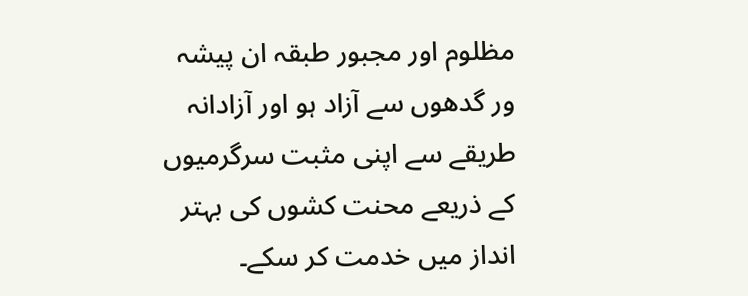مظلوم اور مجبور طبقہ ان پیشہ ور گدھوں سے آزاد ہو اور آزادانہ طریقے سے اپنی مثبت سرگرمیوں کے ذریعے محنت کشوں کی بہتر انداز میں خدمت کر سکے۔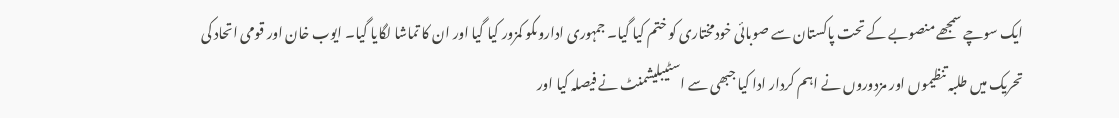ایک سوچے سمجھے منصوبے کے تحت پاکستان سے صوبائی خودمختاری کو ختم کیا گیا۔ جمہوری اداروںکو کمزور کیا گیا اور ان کا تماشا لگایا گیا۔ ایوب خان اور قومی اتحاد کی تحریک میں طلبہ تنظیموں اور مزدوروں نے اہم کردار ادا کیا جبھی سے اسٹیبلیشمنٹ نے فیصلہ کیا اور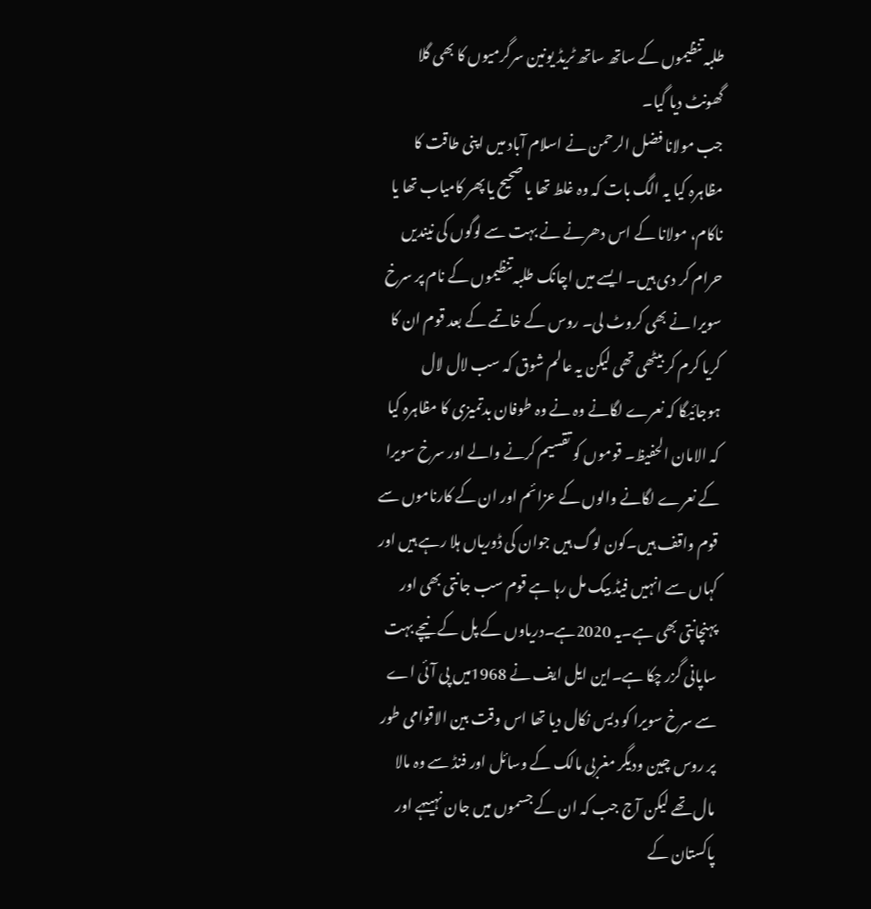طلبہ تنظیموں کے ساتھ ساتھ ٹریڈ یونین سرگرمیوں کا بھی گلا گھونٹ دیا گیا۔
جب مولانا فضل الرحمن نے اسلام آباد میں اپنی طاقت کا مظاہرہ کیا یہ الگ بات کہ وہ غلط تھا یا صحیح یا پھر کامیاب تھا یا ناکام، مولانا کے اس دھرنے نے بہت سے لوگوں کی نیندیں حرام کر دی ہیں۔ ایسے میں اچانک طلبہ تنظیموں کے نام پر سرخ سویرا نے بھی کروٹ لی۔ روس کے خاتمے کے بعد قوم ان کا کریا کرم کر بیٹھی تھی لیکن یہ عالم شوق کہ سب لال لال ہوجائیگا کہ نعرے لگانے وہ نے وہ طوفان بدتمیزی کا مظاہرہ کیا کہ الامان الحفیظ۔ قوموں کو تقسیم کرنے والے اور سرخ سویرا کے نعرے لگانے والوں کے عزائم اور ان کے کارناموں سے قوم واقف ہیں۔کون لوگ ہیں جوان کی ڈوریاں ہلا رہے ہیں اور کہاں سے انہیں فیڈ بیک مل رہا ہے قوم سب جانتی بھی اور پہنچانتی بھی ہے۔یہ 2020ہے۔دریاوں کے پل کے نیچے بہت ساپانی گزر چکا ہے۔این ایل ایف نے 1968میں پی آئی اے سے سرخ سویرا کو دیس نکال دیا تھا اس وقت بین الاقوامی طور پر روس چین ودیگر مغربی مالک کے وسائل اور فنڈ سے وہ مالا مال تھے لیکن آج جب کہ ان کے جسموں میں جان نہیںہے اور پاکستان کے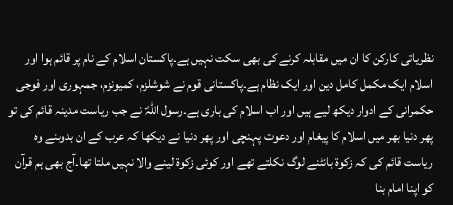نظریاتی کارکن کا ان میں مقابلہ کرنے کی بھی سکت نہیں ہے۔پاکستان اسلام کے نام پر قائم ہوا اور اسلام ایک مکمل کامل دین اور ایک نظام ہے۔پاکستانی قوم نے شوشلزم، کمیونزم، جمہوری اور فوجی حکمرانی کے ادوار دیکھ لیے ہیں اور اب اسلام کی باری ہے۔رسول اللہؐ نے جب ریاست مدینہ قائم کی تو پھر دنیا بھر میں اسلام کا پیغام اور دعوت پہنچی اور پھر دنیا نے دیکھا کہ عرب کے ان بدوںنے وہ ریاست قائم کی کہ زکوۃ بانٹنے لوگ نکلتے تھے اور کوئی زکوۃ لینے والا نہیں ملتا تھا۔آج بھی ہم قرآن کو اپنا امام بنا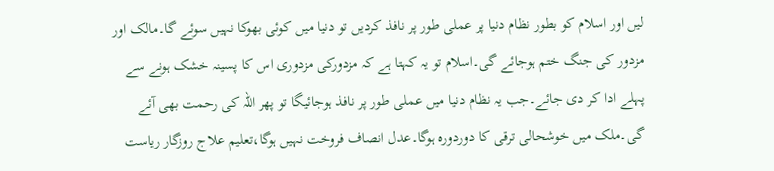لیں اور اسلام کو بطور نظام دنیا پر عملی طور پر نافذ کردیں تو دنیا میں کوئی بھوکا نہیں سوئے گا۔مالک اور مزدور کی جنگ ختم ہوجائے گی۔اسلام تو یہ کہتا ہے کہ مزدورکی مزدوری اس کا پسینہ خشک ہونے سے پہلے ادا کر دی جائے۔جب یہ نظام دنیا میں عملی طور پر نافذ ہوجائیگا تو پھر اللہ کی رحمت بھی آئے گی۔ملک میں خوشحالی ترقی کا دوردورہ ہوگا۔عدل انصاف فروخت نہیں ہوگا،تعلیم علاج روزگار ریاست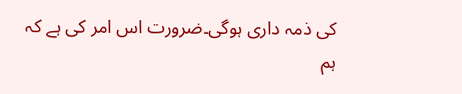کی ذمہ داری ہوگی۔ضرورت اس امر کی ہے کہ ہم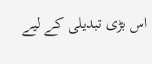اس بڑی تبدیلی کے لیے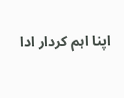اپنا اہم کردار ادا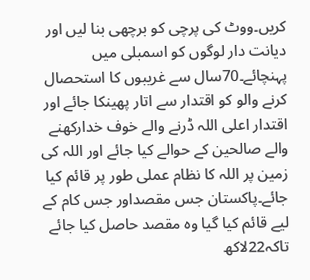کریں۔ووٹ کی پرچی کو برچھی بنا لیں اور دیانت دار لوگوں کو اسمبلی میں پہنچائے۔70سال سے غریبوں کا استحصال کرنے والو کو اقتدار سے اتار پھینکا جائے اور اقتدار اعلی اللہ ڈرنے والے خوف خدارکھنے والے صالحین کے حوالے کیا جائے اور اللہ کی زمین پر اللہ کا نظام عملی طور پر قائم کیا جائے۔پاکستان جس مقصداور جس کام کے لیے قائم کیا گیا وہ مقصد حاصل کیا جائے تاکہ22لاکھ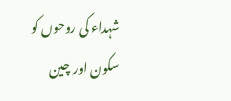شہداء کی روحوں کو سکون اور چین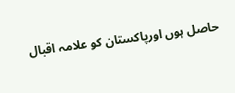حاصل ہوں اورپاکستان کو علامہ اقبال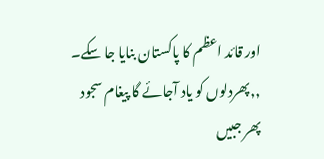اور قائد اعظم کا پاکستان بنایا جا سکے۔
,,پھردلوں کو یاد آجائے گا پیغام سجود
پھر جبیں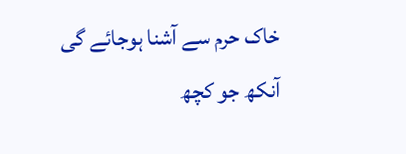خاک حرم سے آشنا ہوجائے گی
آنکھ جو کچھ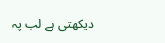دیکھتی ہے لب پہ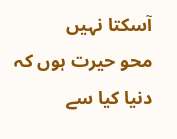آسکتا نہیں
محو حیرت ہوں کہ دنیا کیا سے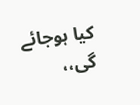کیا ہوجائے گی،،